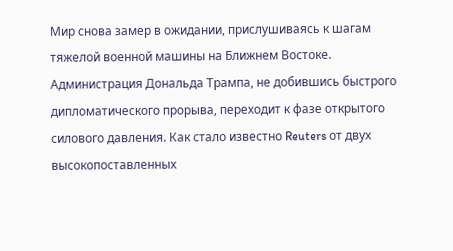Мир снова замер в ожидании, прислушиваясь к шагам тяжелой военной машины на Ближнем Востоке. Администрация Дональда Трампа, не добившись быстрого дипломатического прорыва, переходит к фазе открытого силового давления. Как стало известно Reuters от двух высокопоставленных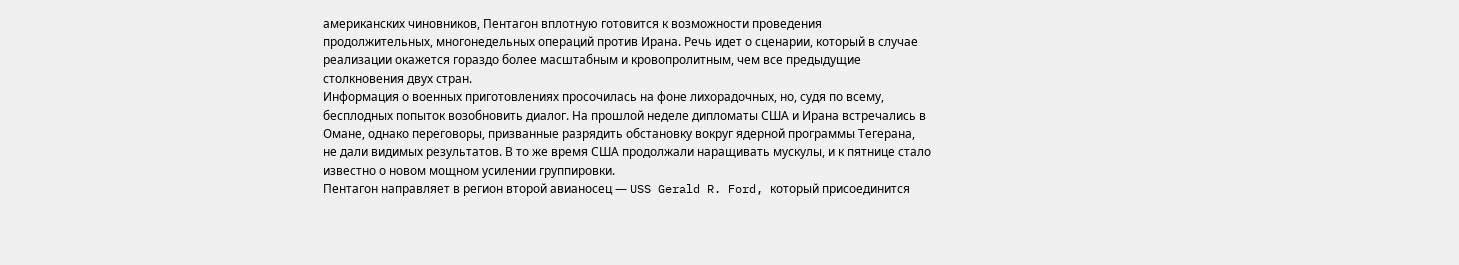американских чиновников, Пентагон вплотную готовится к возможности проведения продолжительных, многонедельных операций против Ирана. Речь идет о сценарии, который в случае реализации окажется гораздо более масштабным и кровопролитным, чем все предыдущие столкновения двух стран.
Информация о военных приготовлениях просочилась на фоне лихорадочных, но, судя по всему, бесплодных попыток возобновить диалог. На прошлой неделе дипломаты США и Ирана встречались в Омане, однако переговоры, призванные разрядить обстановку вокруг ядерной программы Тегерана, не дали видимых результатов. В то же время США продолжали наращивать мускулы, и к пятнице стало известно о новом мощном усилении группировки.
Пентагон направляет в регион второй авианосец — USS Gerald R. Ford, который присоединится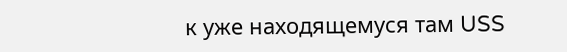к уже находящемуся там USS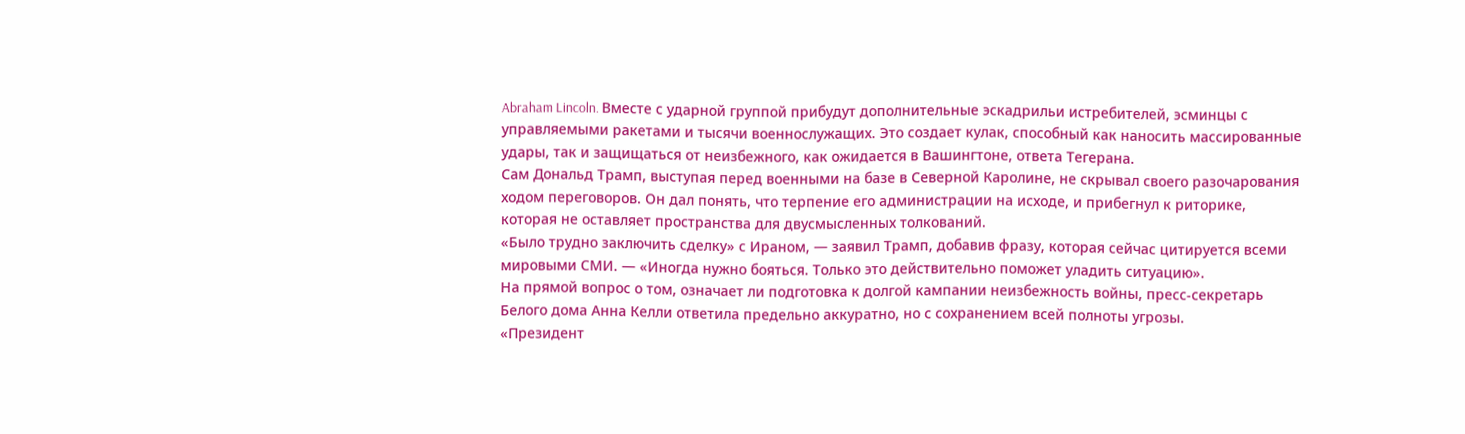Abraham Lincoln. Вместе с ударной группой прибудут дополнительные эскадрильи истребителей, эсминцы с управляемыми ракетами и тысячи военнослужащих. Это создает кулак, способный как наносить массированные удары, так и защищаться от неизбежного, как ожидается в Вашингтоне, ответа Тегерана.
Сам Дональд Трамп, выступая перед военными на базе в Северной Каролине, не скрывал своего разочарования ходом переговоров. Он дал понять, что терпение его администрации на исходе, и прибегнул к риторике, которая не оставляет пространства для двусмысленных толкований.
«Было трудно заключить сделку» с Ираном, — заявил Трамп, добавив фразу, которая сейчас цитируется всеми мировыми СМИ. — «Иногда нужно бояться. Только это действительно поможет уладить ситуацию».
На прямой вопрос о том, означает ли подготовка к долгой кампании неизбежность войны, пресс-секретарь Белого дома Анна Келли ответила предельно аккуратно, но с сохранением всей полноты угрозы.
«Президент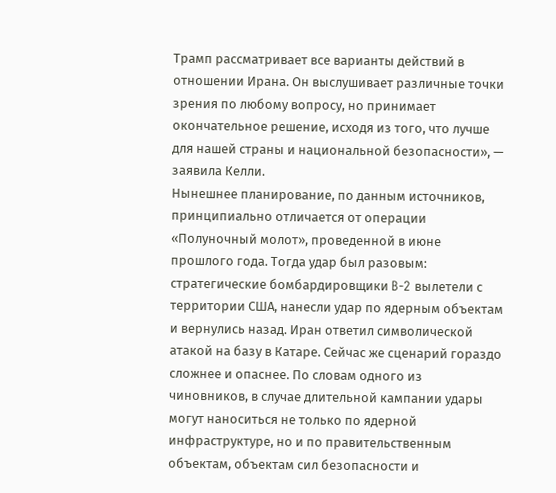Трамп рассматривает все варианты действий в отношении Ирана. Он выслушивает различные точки зрения по любому вопросу, но принимает окончательное решение, исходя из того, что лучше для нашей страны и национальной безопасности», — заявила Келли.
Нынешнее планирование, по данным источников, принципиально отличается от операции «Полуночный молот», проведенной в июне прошлого года. Тогда удар был разовым: стратегические бомбардировщики B-2 вылетели с территории США, нанесли удар по ядерным объектам и вернулись назад. Иран ответил символической атакой на базу в Катаре. Сейчас же сценарий гораздо сложнее и опаснее. По словам одного из чиновников, в случае длительной кампании удары могут наноситься не только по ядерной инфраструктуре, но и по правительственным объектам, объектам сил безопасности и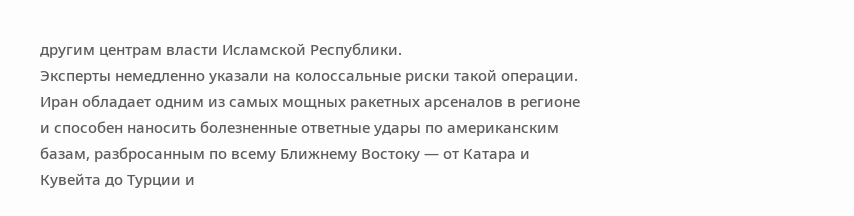другим центрам власти Исламской Республики.
Эксперты немедленно указали на колоссальные риски такой операции. Иран обладает одним из самых мощных ракетных арсеналов в регионе и способен наносить болезненные ответные удары по американским базам, разбросанным по всему Ближнему Востоку — от Катара и Кувейта до Турции и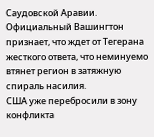Саудовской Аравии. Официальный Вашингтон признает, что ждет от Тегерана жесткого ответа, что неминуемо втянет регион в затяжную спираль насилия.
США уже перебросили в зону конфликта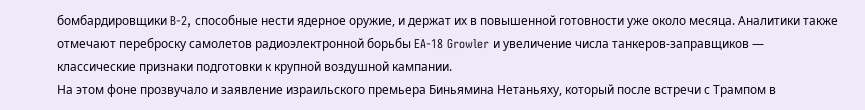бомбардировщики B-2, способные нести ядерное оружие, и держат их в повышенной готовности уже около месяца. Аналитики также отмечают переброску самолетов радиоэлектронной борьбы EA-18 Growler и увеличение числа танкеров-заправщиков — классические признаки подготовки к крупной воздушной кампании.
На этом фоне прозвучало и заявление израильского премьера Биньямина Нетаньяху, который после встречи с Трампом в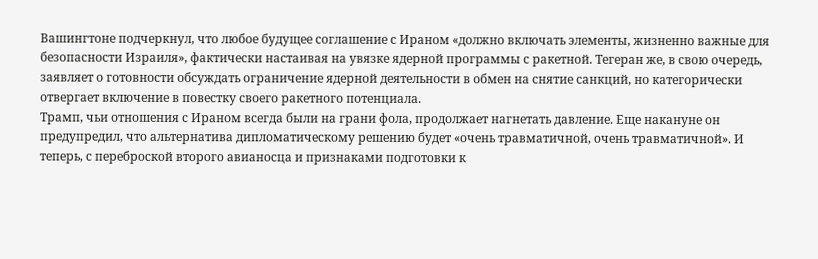Вашингтоне подчеркнул, что любое будущее соглашение с Ираном «должно включать элементы, жизненно важные для безопасности Израиля», фактически настаивая на увязке ядерной программы с ракетной. Тегеран же, в свою очередь, заявляет о готовности обсуждать ограничение ядерной деятельности в обмен на снятие санкций, но категорически отвергает включение в повестку своего ракетного потенциала.
Трамп, чьи отношения с Ираном всегда были на грани фола, продолжает нагнетать давление. Еще накануне он предупредил, что альтернатива дипломатическому решению будет «очень травматичной, очень травматичной». И теперь, с переброской второго авианосца и признаками подготовки к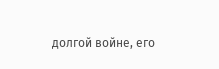долгой войне, его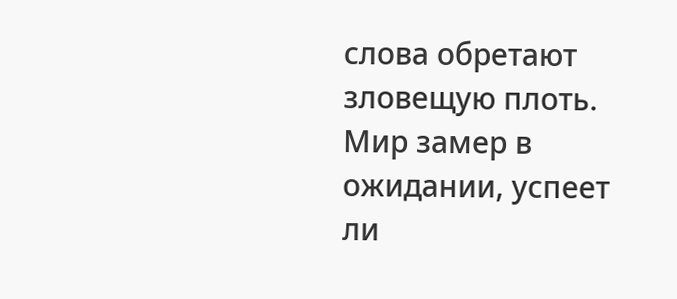слова обретают зловещую плоть. Мир замер в ожидании, успеет ли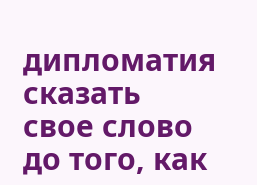дипломатия сказать свое слово до того, как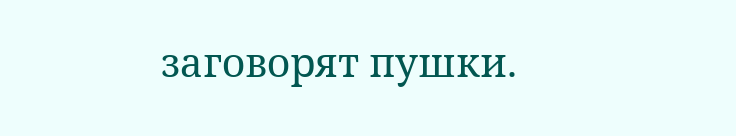заговорят пушки.